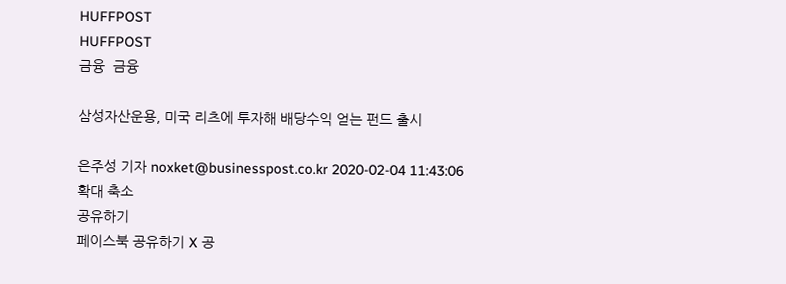HUFFPOST
HUFFPOST
금융  금융

삼성자산운용, 미국 리츠에 투자해 배당수익 얻는 펀드 출시

은주성 기자 noxket@businesspost.co.kr 2020-02-04 11:43:06
확대 축소
공유하기
페이스북 공유하기 X 공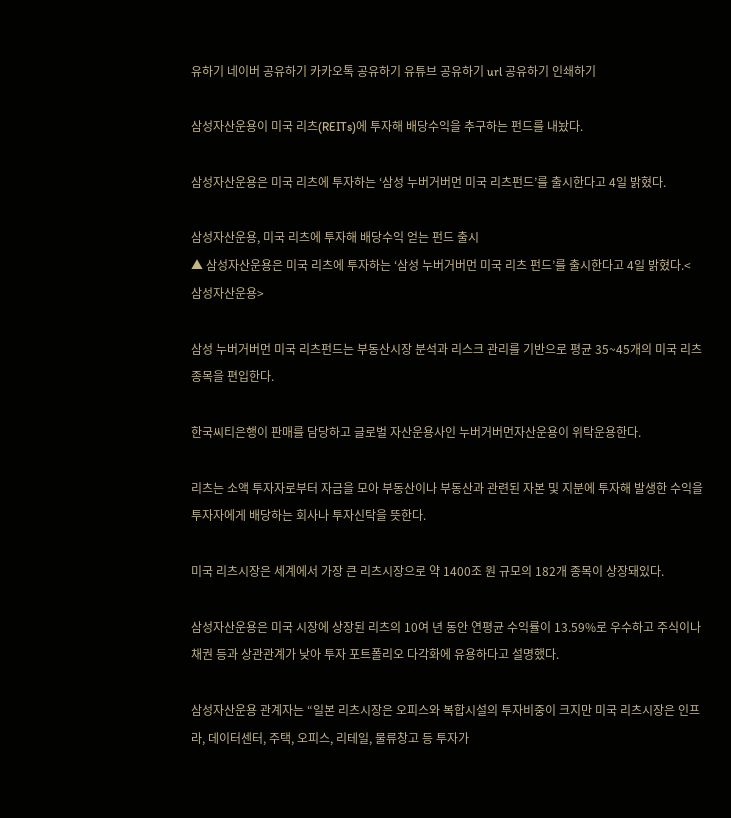유하기 네이버 공유하기 카카오톡 공유하기 유튜브 공유하기 url 공유하기 인쇄하기

삼성자산운용이 미국 리츠(REITs)에 투자해 배당수익을 추구하는 펀드를 내놨다.

삼성자산운용은 미국 리츠에 투자하는 ‘삼성 누버거버먼 미국 리츠펀드’를 출시한다고 4일 밝혔다.

삼성자산운용, 미국 리츠에 투자해 배당수익 얻는 펀드 출시
▲ 삼성자산운용은 미국 리츠에 투자하는 ‘삼성 누버거버먼 미국 리츠 펀드’를 출시한다고 4일 밝혔다.< 삼성자산운용>

삼성 누버거버먼 미국 리츠펀드는 부동산시장 분석과 리스크 관리를 기반으로 평균 35~45개의 미국 리츠 종목을 편입한다.

한국씨티은행이 판매를 담당하고 글로벌 자산운용사인 누버거버먼자산운용이 위탁운용한다.

리츠는 소액 투자자로부터 자금을 모아 부동산이나 부동산과 관련된 자본 및 지분에 투자해 발생한 수익을 투자자에게 배당하는 회사나 투자신탁을 뜻한다.

미국 리츠시장은 세계에서 가장 큰 리츠시장으로 약 1400조 원 규모의 182개 종목이 상장돼있다.

삼성자산운용은 미국 시장에 상장된 리츠의 10여 년 동안 연평균 수익률이 13.59%로 우수하고 주식이나 채권 등과 상관관계가 낮아 투자 포트폴리오 다각화에 유용하다고 설명했다.

삼성자산운용 관계자는 “일본 리츠시장은 오피스와 복합시설의 투자비중이 크지만 미국 리츠시장은 인프라, 데이터센터, 주택, 오피스, 리테일, 물류창고 등 투자가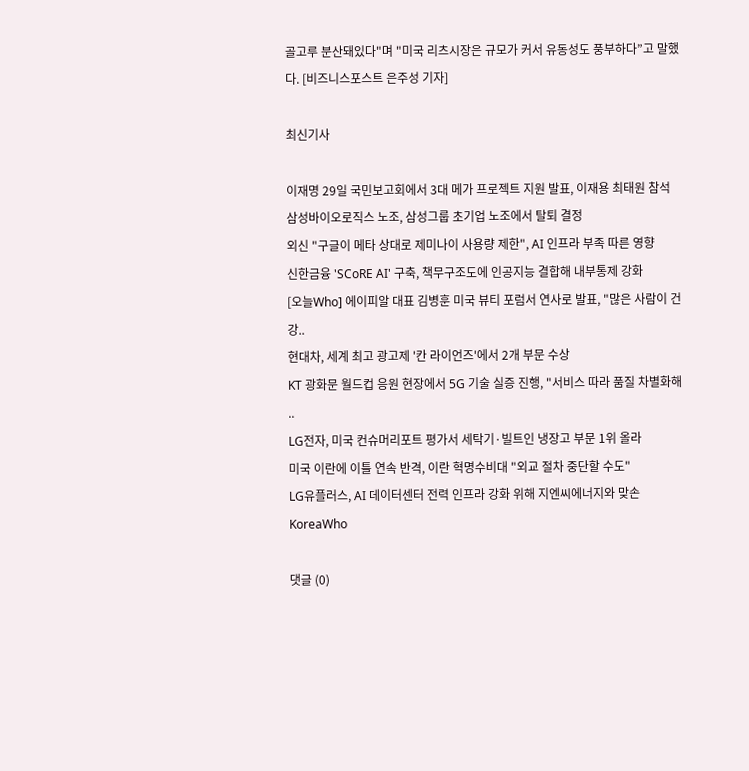골고루 분산돼있다"며 "미국 리츠시장은 규모가 커서 유동성도 풍부하다”고 말했다. [비즈니스포스트 은주성 기자]

최신기사

이재명 29일 국민보고회에서 3대 메가 프로젝트 지원 발표, 이재용 최태원 참석
삼성바이오로직스 노조, 삼성그룹 초기업 노조에서 탈퇴 결정
외신 "구글이 메타 상대로 제미나이 사용량 제한", AI 인프라 부족 따른 영향
신한금융 'SCoRE AI' 구축, 책무구조도에 인공지능 결합해 내부통제 강화
[오늘Who] 에이피알 대표 김병훈 미국 뷰티 포럼서 연사로 발표, "많은 사람이 건강..
현대차, 세계 최고 광고제 '칸 라이언즈'에서 2개 부문 수상
KT 광화문 월드컵 응원 현장에서 5G 기술 실증 진행, "서비스 따라 품질 차별화해 ..
LG전자, 미국 컨슈머리포트 평가서 세탁기·빌트인 냉장고 부문 1위 올라
미국 이란에 이틀 연속 반격, 이란 혁명수비대 "외교 절차 중단할 수도"
LG유플러스, AI 데이터센터 전력 인프라 강화 위해 지엔씨에너지와 맞손
KoreaWho

댓글 (0)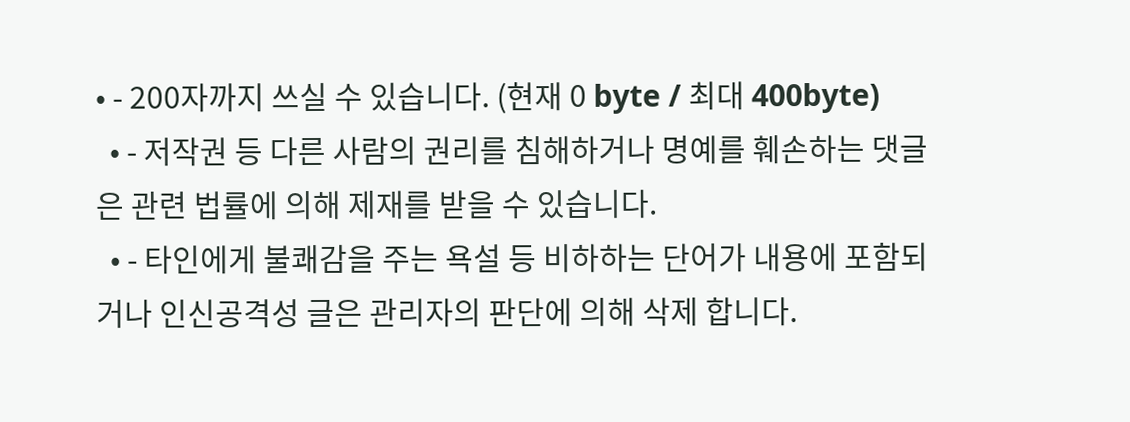• - 200자까지 쓰실 수 있습니다. (현재 0 byte / 최대 400byte)
  • - 저작권 등 다른 사람의 권리를 침해하거나 명예를 훼손하는 댓글은 관련 법률에 의해 제재를 받을 수 있습니다.
  • - 타인에게 불쾌감을 주는 욕설 등 비하하는 단어가 내용에 포함되거나 인신공격성 글은 관리자의 판단에 의해 삭제 합니다.